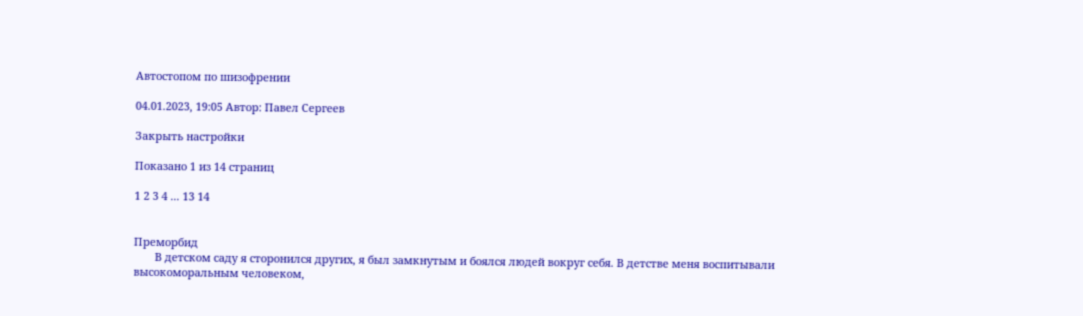Автостопом по шизофрении

04.01.2023, 19:05 Автор: Павел Сергеев

Закрыть настройки

Показано 1 из 14 страниц

1 2 3 4 ... 13 14


Преморбид
       В детском саду я сторонился других, я был замкнутым и боялся людей вокруг себя. В детстве меня воспитывали высокоморальным человеком,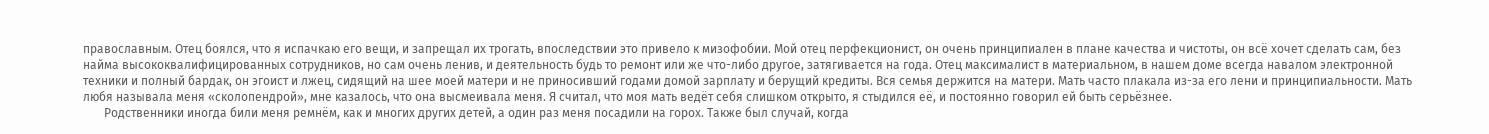православным. Отец боялся, что я испачкаю его вещи, и запрещал их трогать, впоследствии это привело к мизофобии. Мой отец перфекционист, он очень принципиален в плане качества и чистоты, он всё хочет сделать сам, без найма высококвалифицированных сотрудников, но сам очень ленив, и деятельность будь то ремонт или же что-либо другое, затягивается на года. Отец максималист в материальном, в нашем доме всегда навалом электронной техники и полный бардак, он эгоист и лжец, сидящий на шее моей матери и не приносивший годами домой зарплату и берущий кредиты. Вся семья держится на матери. Мать часто плакала из-за его лени и принципиальности. Мать любя называла меня «сколопендрой», мне казалось, что она высмеивала меня. Я считал, что моя мать ведёт себя слишком открыто, я стыдился её, и постоянно говорил ей быть серьёзнее.
       Родственники иногда били меня ремнём, как и многих других детей, а один раз меня посадили на горох. Также был случай, когда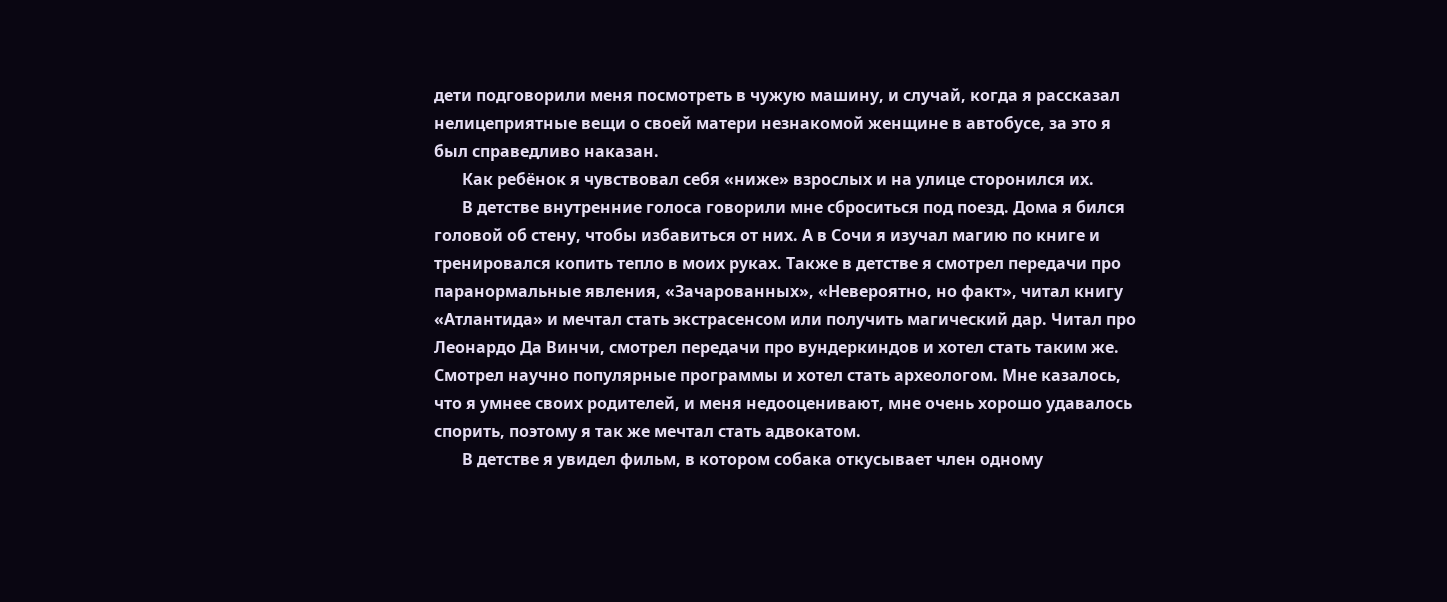дети подговорили меня посмотреть в чужую машину, и случай, когда я рассказал нелицеприятные вещи о своей матери незнакомой женщине в автобусе, за это я был справедливо наказан.
       Как ребёнок я чувствовал себя «ниже» взрослых и на улице сторонился их.
       В детстве внутренние голоса говорили мне сброситься под поезд. Дома я бился головой об стену, чтобы избавиться от них. А в Сочи я изучал магию по книге и тренировался копить тепло в моих руках. Также в детстве я смотрел передачи про паранормальные явления, «Зачарованных», «Невероятно, но факт», читал книгу «Атлантида» и мечтал стать экстрасенсом или получить магический дар. Читал про Леонардо Да Винчи, смотрел передачи про вундеркиндов и хотел стать таким же. Смотрел научно популярные программы и хотел стать археологом. Мне казалось, что я умнее своих родителей, и меня недооценивают, мне очень хорошо удавалось спорить, поэтому я так же мечтал стать адвокатом.
       В детстве я увидел фильм, в котором собака откусывает член одному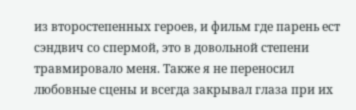из второстепенных героев, и фильм где парень ест сэндвич со спермой, это в довольной степени травмировало меня. Также я не переносил любовные сцены и всегда закрывал глаза при их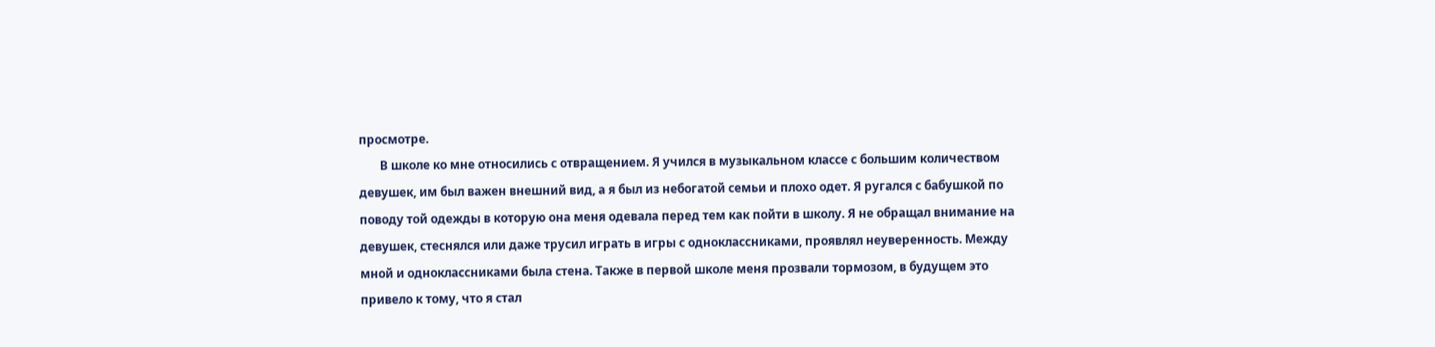просмотре.
       В школе ко мне относились с отвращением. Я учился в музыкальном классе с большим количеством девушек, им был важен внешний вид, а я был из небогатой семьи и плохо одет. Я ругался с бабушкой по поводу той одежды в которую она меня одевала перед тем как пойти в школу. Я не обращал внимание на девушек, стеснялся или даже трусил играть в игры с одноклассниками, проявлял неуверенность. Между мной и одноклассниками была стена. Также в первой школе меня прозвали тормозом, в будущем это привело к тому, что я стал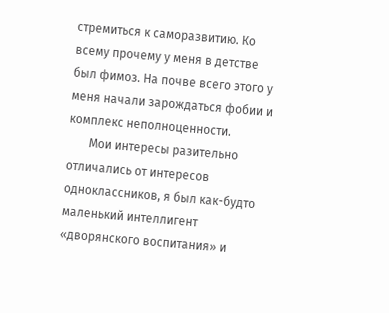стремиться к саморазвитию. Ко всему прочему у меня в детстве был фимоз. На почве всего этого у меня начали зарождаться фобии и комплекс неполноценности.
       Мои интересы разительно отличались от интересов одноклассников, я был как-будто маленький интеллигент «дворянского воспитания» и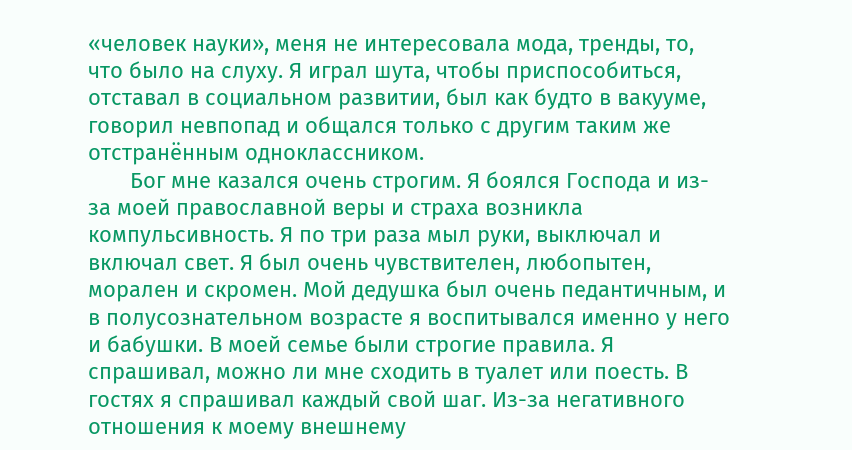«человек науки», меня не интересовала мода, тренды, то, что было на слуху. Я играл шута, чтобы приспособиться, отставал в социальном развитии, был как будто в вакууме, говорил невпопад и общался только с другим таким же отстранённым одноклассником.
       Бог мне казался очень строгим. Я боялся Господа и из-за моей православной веры и страха возникла компульсивность. Я по три раза мыл руки, выключал и включал свет. Я был очень чувствителен, любопытен, морален и скромен. Мой дедушка был очень педантичным, и в полусознательном возрасте я воспитывался именно у него и бабушки. В моей семье были строгие правила. Я спрашивал, можно ли мне сходить в туалет или поесть. В гостях я спрашивал каждый свой шаг. Из-за негативного отношения к моему внешнему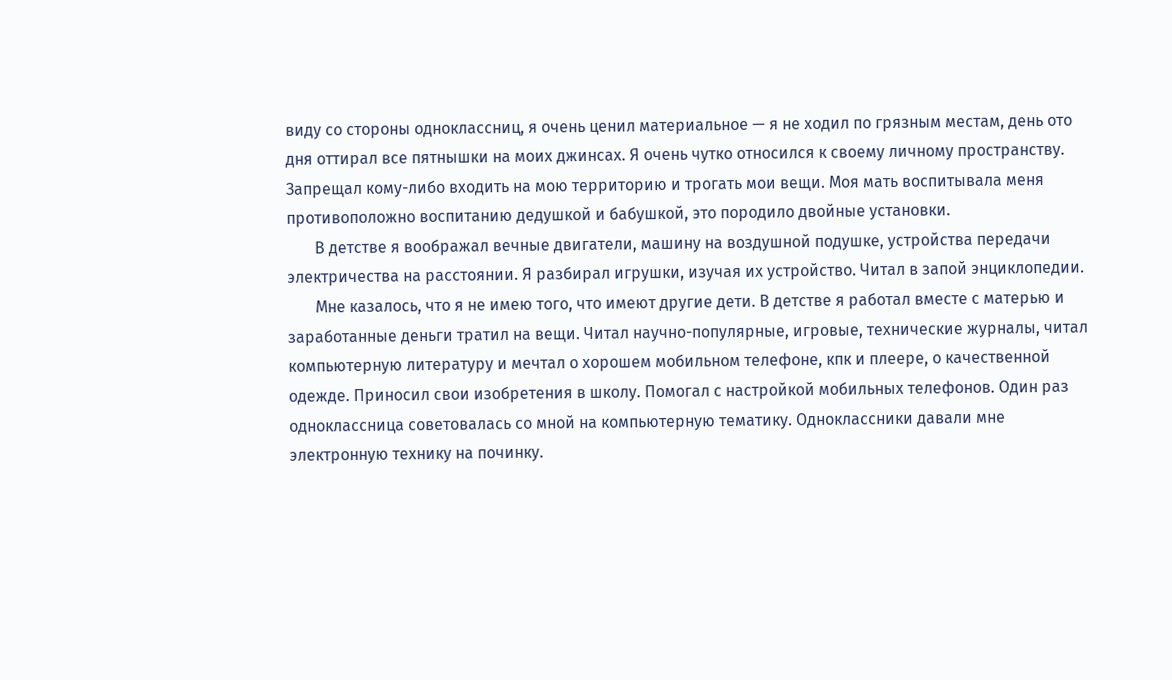виду со стороны одноклассниц, я очень ценил материальное — я не ходил по грязным местам, день ото дня оттирал все пятнышки на моих джинсах. Я очень чутко относился к своему личному пространству. Запрещал кому-либо входить на мою территорию и трогать мои вещи. Моя мать воспитывала меня противоположно воспитанию дедушкой и бабушкой, это породило двойные установки.
       В детстве я воображал вечные двигатели, машину на воздушной подушке, устройства передачи электричества на расстоянии. Я разбирал игрушки, изучая их устройство. Читал в запой энциклопедии.
       Мне казалось, что я не имею того, что имеют другие дети. В детстве я работал вместе с матерью и заработанные деньги тратил на вещи. Читал научно-популярные, игровые, технические журналы, читал компьютерную литературу и мечтал о хорошем мобильном телефоне, кпк и плеере, о качественной одежде. Приносил свои изобретения в школу. Помогал с настройкой мобильных телефонов. Один раз одноклассница советовалась со мной на компьютерную тематику. Одноклассники давали мне электронную технику на починку.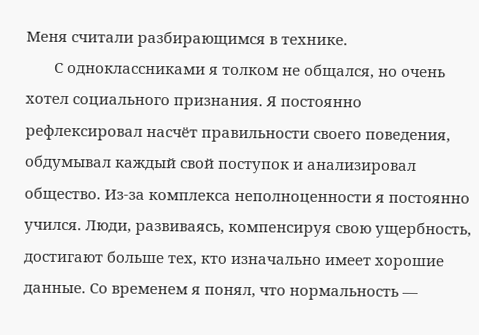Меня считали разбирающимся в технике.
       С одноклассниками я толком не общался, но очень хотел социального признания. Я постоянно рефлексировал насчёт правильности своего поведения, обдумывал каждый свой поступок и анализировал общество. Из-за комплекса неполноценности я постоянно учился. Люди, развиваясь, компенсируя свою ущербность, достигают больше тех, кто изначально имеет хорошие данные. Со временем я понял, что нормальность —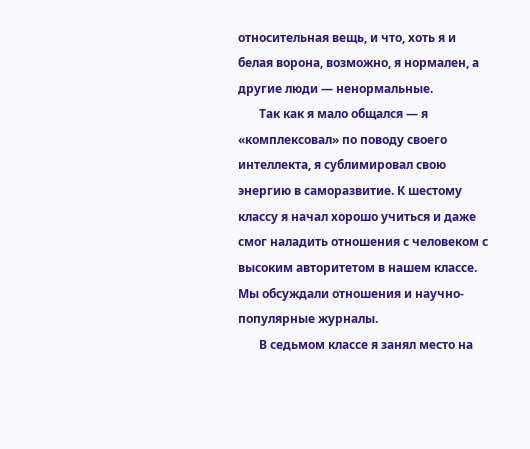относительная вещь, и что, хоть я и белая ворона, возможно, я нормален, а другие люди — ненормальные.
       Так как я мало общался — я «комплексовал» по поводу своего интеллекта, я сублимировал свою энергию в саморазвитие. К шестому классу я начал хорошо учиться и даже смог наладить отношения с человеком с высоким авторитетом в нашем классе. Мы обсуждали отношения и научно-популярные журналы.
       В седьмом классе я занял место на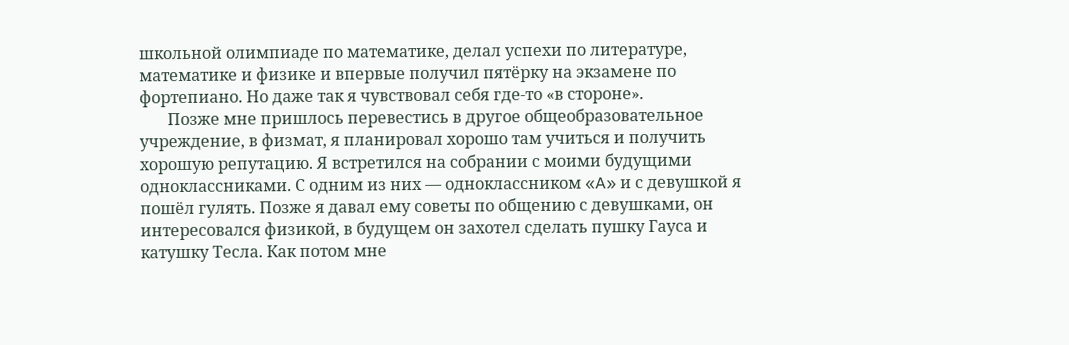школьной олимпиаде по математике, делал успехи по литературе, математике и физике и впервые получил пятёрку на экзамене по фортепиано. Но даже так я чувствовал себя где-то «в стороне».
       Позже мне пришлось перевестись в другое общеобразовательное учреждение, в физмат, я планировал хорошо там учиться и получить хорошую репутацию. Я встретился на собрании с моими будущими одноклассниками. С одним из них — одноклассником «A» и с девушкой я пошёл гулять. Позже я давал ему советы по общению с девушками, он интересовался физикой, в будущем он захотел сделать пушку Гауса и катушку Тесла. Как потом мне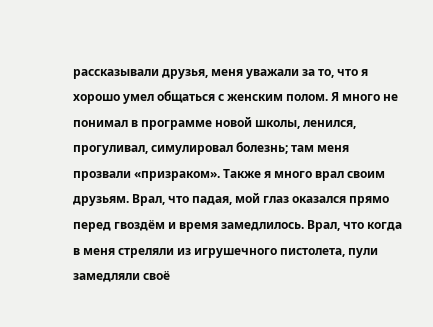рассказывали друзья, меня уважали за то, что я хорошо умел общаться с женским полом. Я много не понимал в программе новой школы, ленился, прогуливал, симулировал болезнь; там меня прозвали «призраком». Также я много врал своим друзьям. Врал, что падая, мой глаз оказался прямо перед гвоздём и время замедлилось. Врал, что когда в меня стреляли из игрушечного пистолета, пули замедляли своё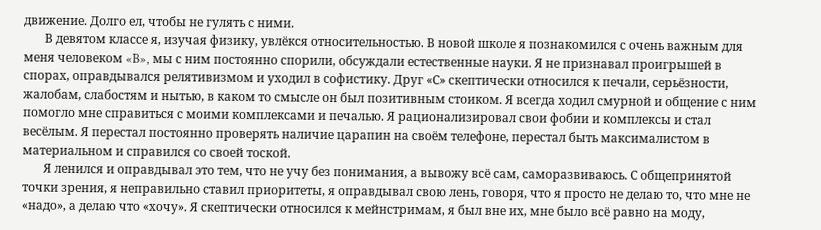движение. Долго ел, чтобы не гулять с ними.
       В девятом классе я, изучая физику, увлёкся относительностью. В новой школе я познакомился с очень важным для меня человеком «B», мы с ним постоянно спорили, обсуждали естественные науки. Я не признавал проигрышей в спорах, оправдывался релятивизмом и уходил в софистику. Друг «С» скептически относился к печали, серьёзности, жалобам, слабостям и нытью, в каком то смысле он был позитивным стоиком. Я всегда ходил смурной и общение с ним помогло мне справиться с моими комплексами и печалью. Я рационализировал свои фобии и комплексы и стал весёлым. Я перестал постоянно проверять наличие царапин на своём телефоне, перестал быть максималистом в материальном и справился со своей тоской.
       Я ленился и оправдывал это тем, что не учу без понимания, а вывожу всё сам, саморазвиваюсь. С общепринятой точки зрения, я неправильно ставил приоритеты, я оправдывал свою лень, говоря, что я просто не делаю то, что мне не «надо», а делаю что «хочу». Я скептически относился к мейнстримам, я был вне их, мне было всё равно на моду,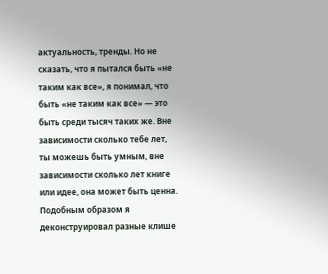актуальность, тренды. Но не сказать, что я пытался быть «не таким как все», я понимал, что быть «не таким как все» — это быть среди тысяч таких же. Вне зависимости сколько тебе лет, ты можешь быть умным, вне зависимости сколько лет книге или идее, она может быть ценна. Подобным образом я деконструировал разные клише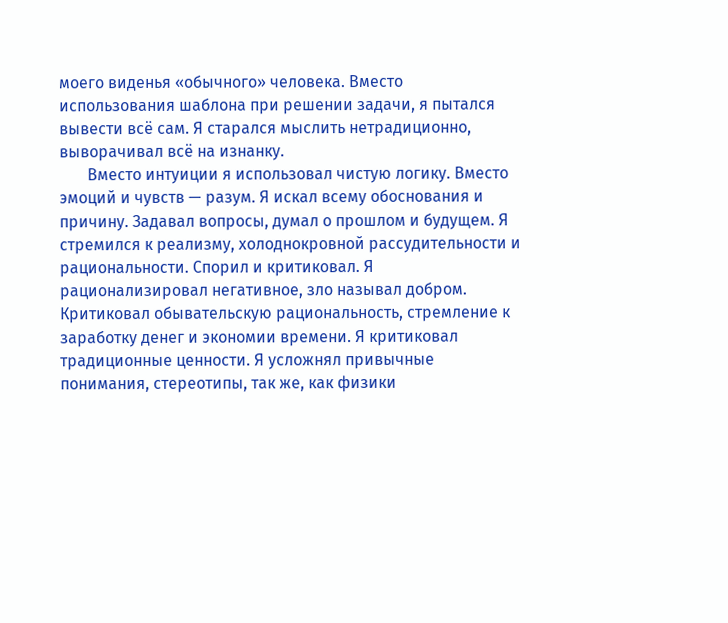моего виденья «обычного» человека. Вместо использования шаблона при решении задачи, я пытался вывести всё сам. Я старался мыслить нетрадиционно, выворачивал всё на изнанку.
       Вместо интуиции я использовал чистую логику. Вместо эмоций и чувств — разум. Я искал всему обоснования и причину. Задавал вопросы, думал о прошлом и будущем. Я стремился к реализму, холоднокровной рассудительности и рациональности. Спорил и критиковал. Я рационализировал негативное, зло называл добром. Критиковал обывательскую рациональность, стремление к заработку денег и экономии времени. Я критиковал традиционные ценности. Я усложнял привычные понимания, стереотипы, так же, как физики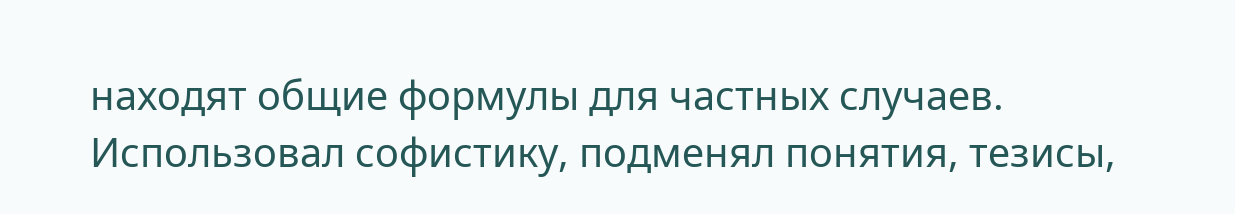находят общие формулы для частных случаев. Использовал софистику, подменял понятия, тезисы,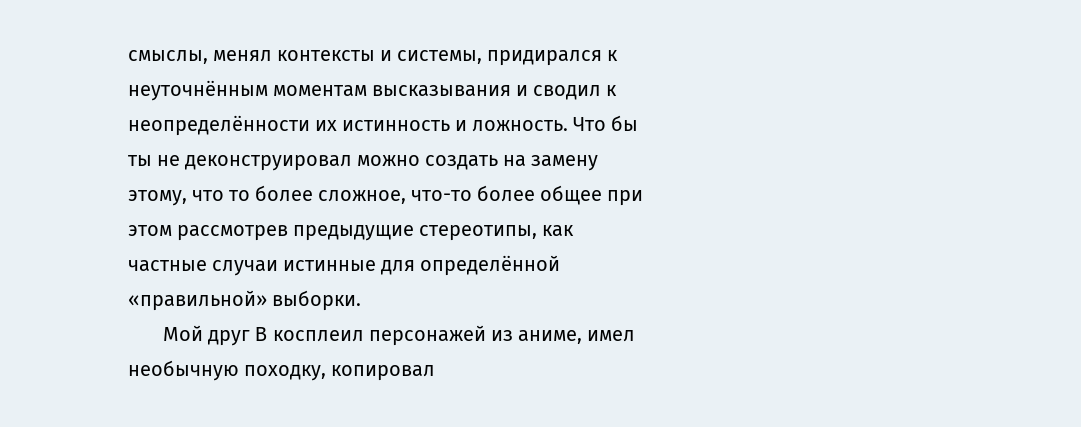смыслы, менял контексты и системы, придирался к неуточнённым моментам высказывания и сводил к неопределённости их истинность и ложность. Что бы ты не деконструировал можно создать на замену этому, что то более сложное, что-то более общее при этом рассмотрев предыдущие стереотипы, как частные случаи истинные для определённой «правильной» выборки.
       Мой друг B косплеил персонажей из аниме, имел необычную походку, копировал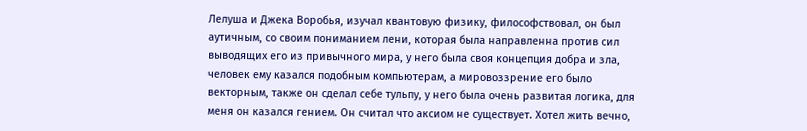Лелуша и Джека Воробья, изучал квантовую физику, философствовал, он был аутичным, со своим пониманием лени, которая была направленна против сил выводящих его из привычного мира, у него была своя концепция добра и зла, человек ему казался подобным компьютерам, а мировоззрение его было векторным, также он сделал себе тульпу, у него была очень развитая логика, для меня он казался гением. Он считал что аксиом не существует. Хотел жить вечно,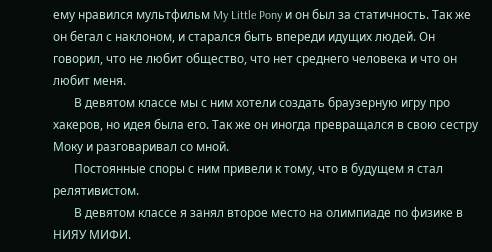ему нравился мультфильм My Little Pony и он был за статичность. Так же он бегал с наклоном, и старался быть впереди идущих людей. Он говорил, что не любит общество, что нет среднего человека и что он любит меня.
       В девятом классе мы с ним хотели создать браузерную игру про хакеров, но идея была его. Так же он иногда превращался в свою сестру Моку и разговаривал со мной.
       Постоянные споры с ним привели к тому, что в будущем я стал релятивистом.
       В девятом классе я занял второе место на олимпиаде по физике в НИЯУ МИФИ.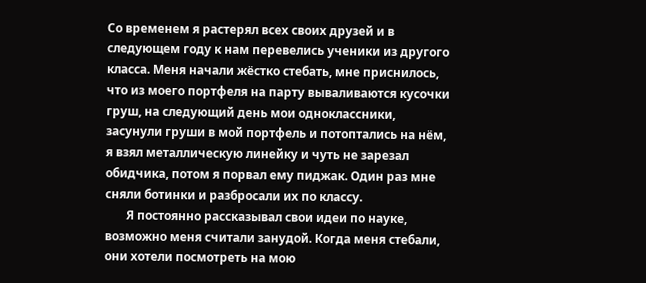Со временем я растерял всех своих друзей и в следующем году к нам перевелись ученики из другого класса. Меня начали жёстко стебать, мне приснилось, что из моего портфеля на парту вываливаются кусочки груш, на следующий день мои одноклассники, засунули груши в мой портфель и потоптались на нём, я взял металлическую линейку и чуть не зарезал обидчика, потом я порвал ему пиджак. Один раз мне сняли ботинки и разбросали их по классу.
       Я постоянно рассказывал свои идеи по науке, возможно меня считали занудой. Когда меня стебали, они хотели посмотреть на мою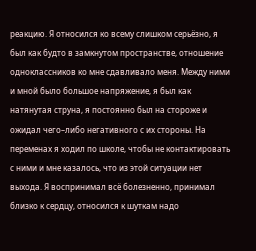реакцию. Я относился ко всему слишком серьёзно, я был как будто в замкнутом пространстве, отношение одноклассников ко мне сдавливало меня. Между ними и мной было большое напряжение, я был как натянутая струна, я постоянно был на стороже и ожидал чего–либо негативного с их стороны. На переменах я ходил по школе, чтобы не контактировать с ними и мне казалось, что из этой ситуации нет выхода. Я воспринимал всё болезненно, принимал близко к сердцу, относился к шуткам надо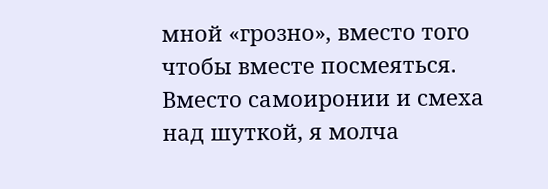мной «грозно», вместо того чтобы вместе посмеяться. Вместо самоиронии и смеха над шуткой, я молча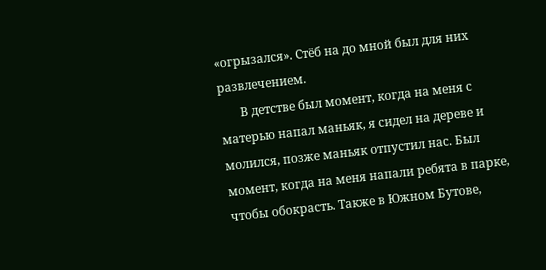«огрызался». Стёб на до мной был для них развлечением.
       В детстве был момент, когда на меня с матерью напал маньяк, я сидел на дереве и молился, позже маньяк отпустил нас. Был момент, когда на меня напали ребята в парке, чтобы обокрасть. Также в Южном Бутове,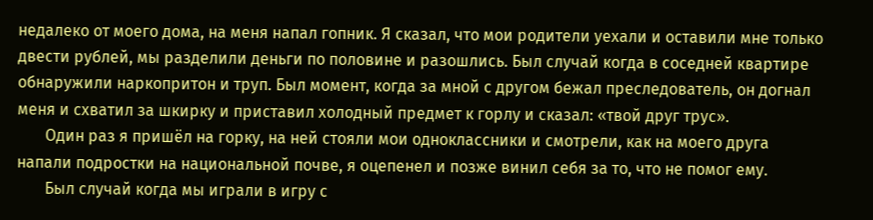недалеко от моего дома, на меня напал гопник. Я сказал, что мои родители уехали и оставили мне только двести рублей, мы разделили деньги по половине и разошлись. Был случай когда в соседней квартире обнаружили наркопритон и труп. Был момент, когда за мной с другом бежал преследователь, он догнал меня и схватил за шкирку и приставил холодный предмет к горлу и сказал: «твой друг трус».
       Один раз я пришёл на горку, на ней стояли мои одноклассники и смотрели, как на моего друга напали подростки на национальной почве, я оцепенел и позже винил себя за то, что не помог ему.
       Был случай когда мы играли в игру с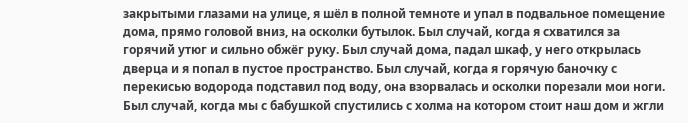закрытыми глазами на улице, я шёл в полной темноте и упал в подвальное помещение дома, прямо головой вниз, на осколки бутылок. Был случай, когда я схватился за горячий утюг и сильно обжёг руку. Был случай дома, падал шкаф, у него открылась дверца и я попал в пустое пространство. Был случай, когда я горячую баночку с перекисью водорода подставил под воду, она взорвалась и осколки порезали мои ноги. Был случай, когда мы с бабушкой спустились с холма на котором стоит наш дом и жгли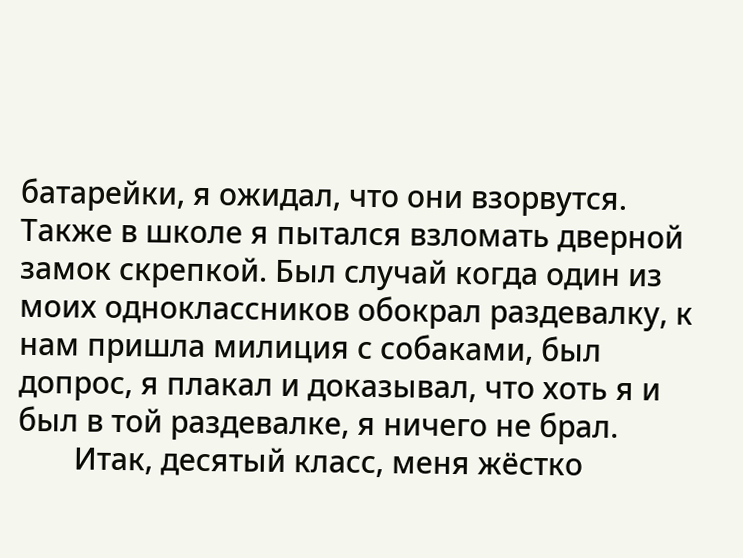батарейки, я ожидал, что они взорвутся. Также в школе я пытался взломать дверной замок скрепкой. Был случай когда один из моих одноклассников обокрал раздевалку, к нам пришла милиция с собаками, был допрос, я плакал и доказывал, что хоть я и был в той раздевалке, я ничего не брал.
       Итак, десятый класс, меня жёстко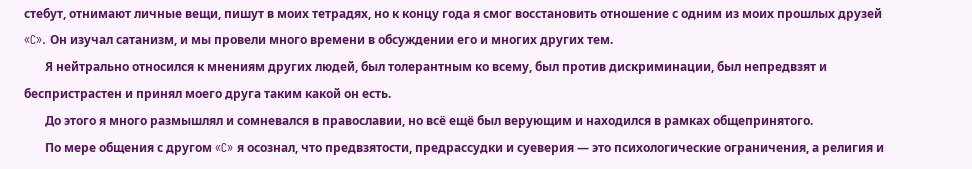стебут, отнимают личные вещи, пишут в моих тетрадях, но к концу года я смог восстановить отношение с одним из моих прошлых друзей «C». Он изучал сатанизм, и мы провели много времени в обсуждении его и многих других тем.
       Я нейтрально относился к мнениям других людей, был толерантным ко всему, был против дискриминации, был непредвзят и беспристрастен и принял моего друга таким какой он есть.
       До этого я много размышлял и сомневался в православии, но всё ещё был верующим и находился в рамках общепринятого.
       По мере общения с другом «C» я осознал, что предвзятости, предрассудки и суеверия — это психологические ограничения, а религия и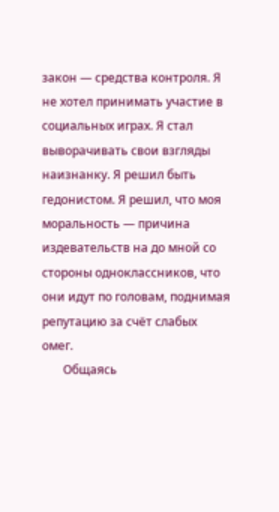закон — средства контроля. Я не хотел принимать участие в социальных играх. Я стал выворачивать свои взгляды наизнанку. Я решил быть гедонистом. Я решил, что моя моральность — причина издевательств на до мной со стороны одноклассников, что они идут по головам, поднимая репутацию за счёт слабых омег.
       Общаясь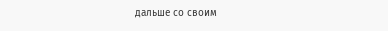дальше со своим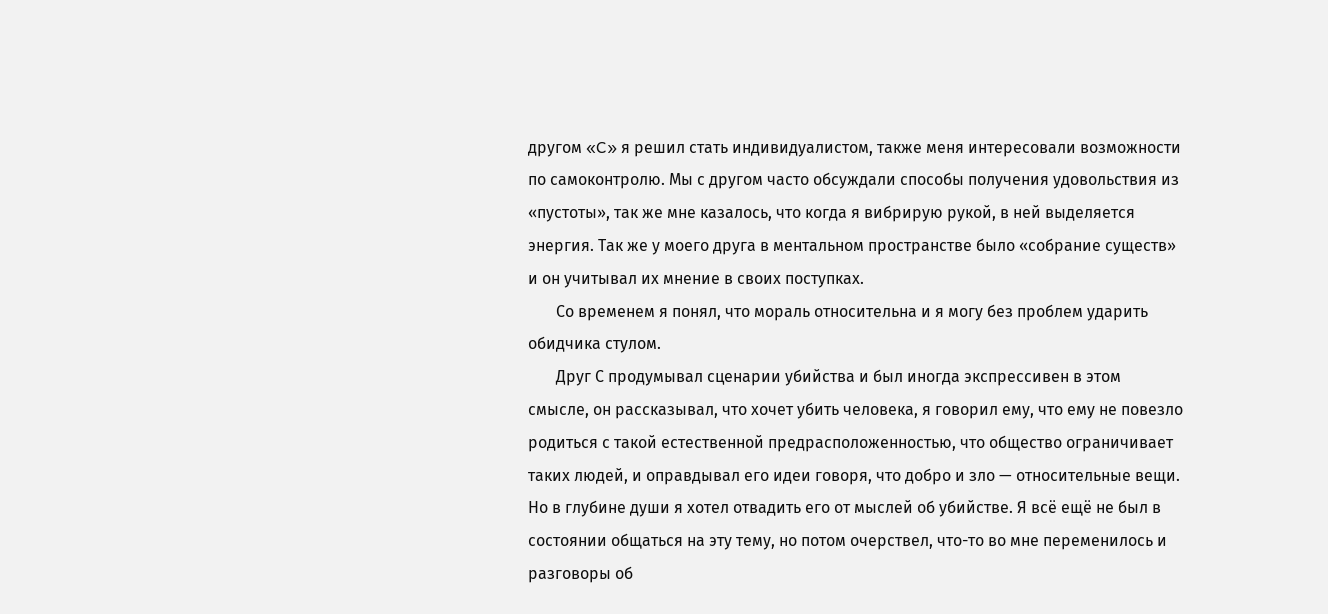другом «C» я решил стать индивидуалистом, также меня интересовали возможности по самоконтролю. Мы с другом часто обсуждали способы получения удовольствия из «пустоты», так же мне казалось, что когда я вибрирую рукой, в ней выделяется энергия. Так же у моего друга в ментальном пространстве было «собрание существ» и он учитывал их мнение в своих поступках.
       Со временем я понял, что мораль относительна и я могу без проблем ударить обидчика стулом.
       Друг С продумывал сценарии убийства и был иногда экспрессивен в этом смысле, он рассказывал, что хочет убить человека, я говорил ему, что ему не повезло родиться с такой естественной предрасположенностью, что общество ограничивает таких людей, и оправдывал его идеи говоря, что добро и зло — относительные вещи. Но в глубине души я хотел отвадить его от мыслей об убийстве. Я всё ещё не был в состоянии общаться на эту тему, но потом очерствел, что-то во мне переменилось и разговоры об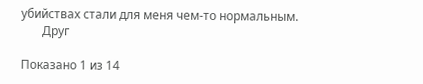убийствах стали для меня чем-то нормальным.
       Друг

Показано 1 из 14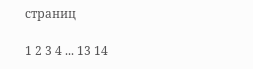страниц

1 2 3 4 ... 13 14